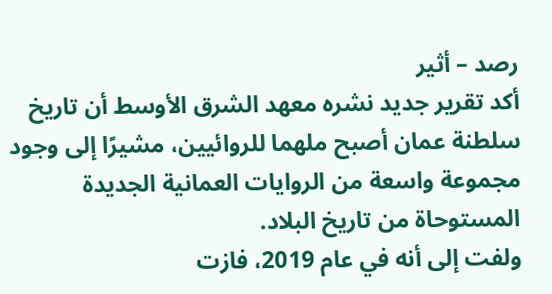رصد – أثير
أكد تقرير جديد نشره معهد الشرق الأوسط أن تاريخ سلطنة عمان أصبح ملهما للروائيين، مشيرًا إلى وجود مجموعة واسعة من الروايات العمانية الجديدة المستوحاة من تاريخ البلاد.
ولفت إلى أنه في عام 2019، فازت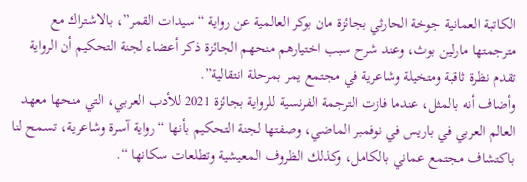الكاتبة العمانية جوخة الحارثي بجائزة مان بوكر العالمية عن رواية “سيدات القمر”، بالاشتراك مع مترجمتها مارلين بوث، وعند شرح سبب اختيارهم منحهم الجائزة ذكر أعضاء لجنة التحكيم أن الرواية تقدم نظرة ثاقبة ومتخيلة وشاعرية في مجتمع يمر بمرحلة انتقالية”.
وأضاف أنه بالمثل، عندما فازت الترجمة الفرنسية للرواية بجائزة 2021 للأدب العربي، التي منحها معهد العالم العربي في باريس في نوفمبر الماضي، وصفتها لجنة التحكيم بأنها “رواية آسرة وشاعرية، تسمح لنا باكتشاف مجتمع عماني بالكامل، وكذلك الظروف المعيشية وتطلعات سكانها “.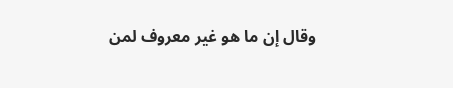وقال إن ما هو غير معروف لمن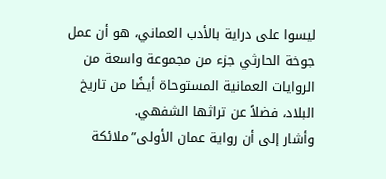ليسوا على دراية بالأدب العماني، هو أن عمل جوخة الحارثي جزء من مجموعة واسعة من الروايات العمانية المستوحاة أيضًا من تاريخ البلاد، فضلاً عن تراثها الشفهي.
وأشار إلى أن رواية عمان الأولى”ملائكة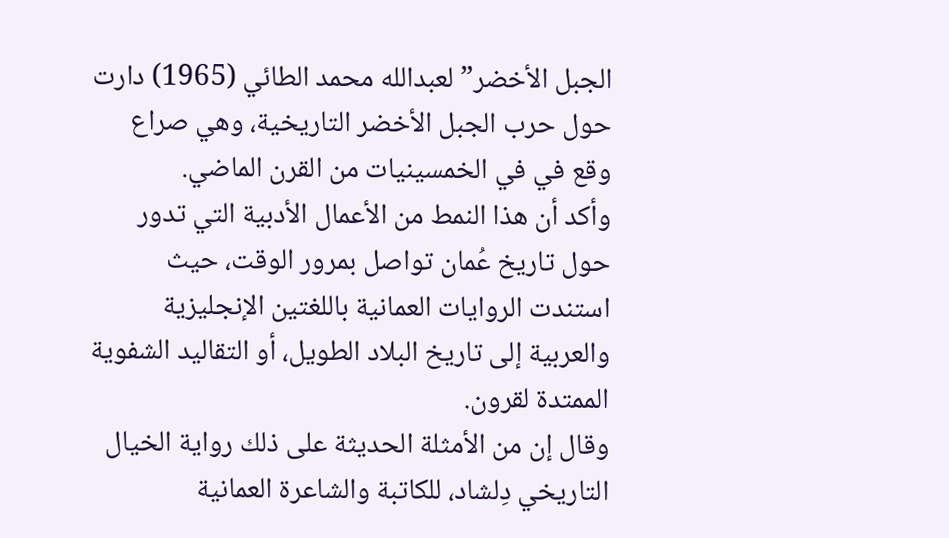الجبل الأخضر” لعبدالله محمد الطائي (1965) دارت حول حرب الجبل الأخضر التاريخية، وهي صراع وقع في في الخمسينيات من القرن الماضي.
وأكد أن هذا النمط من الأعمال الأدبية التي تدور حول تاريخ عُمان تواصل بمرور الوقت، حيث استندت الروايات العمانية باللغتين الإنجليزية والعربية إلى تاريخ البلاد الطويل، أو التقاليد الشفوية الممتدة لقرون.
وقال إن من الأمثلة الحديثة على ذلك رواية الخيال التاريخي دِلشاد، للكاتبة والشاعرة العمانية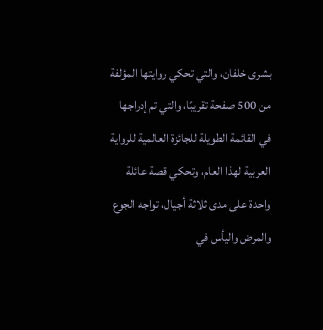بشرى خلفان، والتي تحكي روايتها المؤلفة من 500 صفحة تقريبًا، والتي تم إدراجها في القائمة الطويلة للجائزة العالمية للرواية العربية لهذا العام، وتحكي قصة عائلة واحدة على مدى ثلاثة أجيال، تواجه الجوع والمرض واليأس في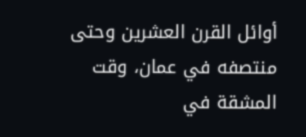أوائل القرن العشرين وحتى منتصفه في عمان، وقت المشقة في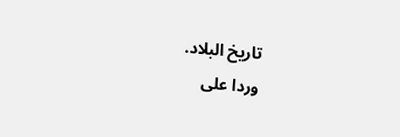تاريخ البلاد.
وردا على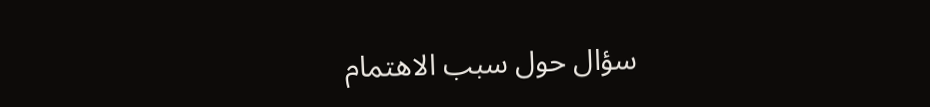سؤال حول سبب الاهتمام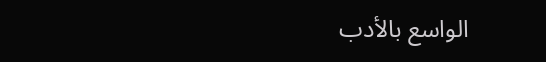الواسع بالأدب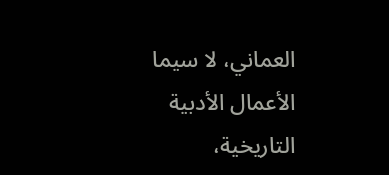العماني، لا سيما الأعمال الأدبية التاريخية،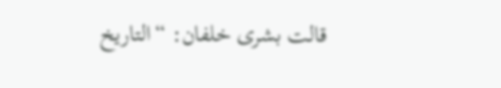قالت بشرى خلفان: “التاريخ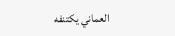العماني يكتنفه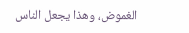الغموض، وهذا يجعل الناس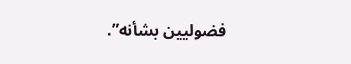فضوليين بشأنه”.